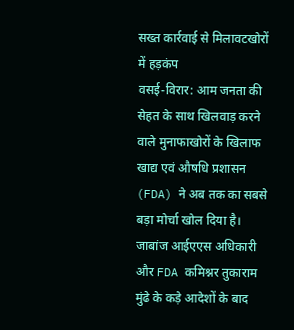सख्त कार्रवाई से मिलावटखोरों में हड़कंप
वसई-विरार: आम जनता की सेहत के साथ खिलवाड़ करने वाले मुनाफाखोरों के खिलाफ खाद्य एवं औषधि प्रशासन (FDA) ने अब तक का सबसे बड़ा मोर्चा खोल दिया है। जाबांज आईएएस अधिकारी और FDA कमिश्नर तुकाराम मुंढे के कड़े आदेशों के बाद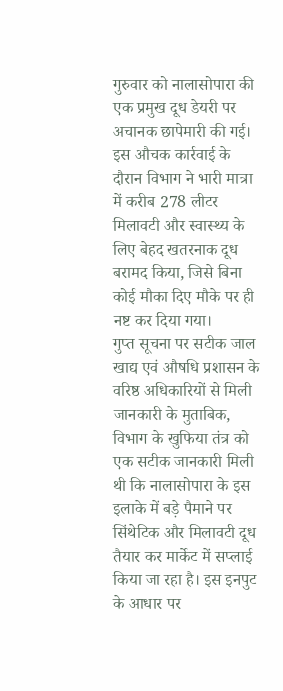गुरुवार को नालासोपारा की एक प्रमुख दूध डेयरी पर अचानक छापेमारी की गई। इस औचक कार्रवाई के दौरान विभाग ने भारी मात्रा में करीब 278 लीटर मिलावटी और स्वास्थ्य के लिए बेहद खतरनाक दूध बरामद किया, जिसे बिना कोई मौका दिए मौके पर ही नष्ट कर दिया गया।
गुप्त सूचना पर सटीक जाल
खाद्य एवं औषधि प्रशासन के वरिष्ठ अधिकारियों से मिली जानकारी के मुताबिक, विभाग के खुफिया तंत्र को एक सटीक जानकारी मिली थी कि नालासोपारा के इस इलाके में बड़े पैमाने पर सिंथेटिक और मिलावटी दूध तैयार कर मार्केट में सप्लाई किया जा रहा है। इस इनपुट के आधार पर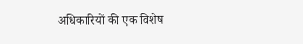अधिकारियों की एक विशेष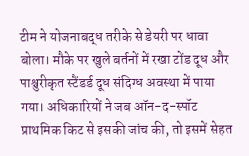टीम ने योजनाबद्ध तरीके से डेयरी पर धावा बोला। मौके पर खुले बर्तनों में रखा टोंड दूध और पाश्चुरीकृत स्टैंडर्ड दूध संदिग्ध अवस्था में पाया गया। अधिकारियों ने जब ऑन-द-स्पॉट प्राथमिक किट से इसकी जांच की, तो इसमें सेहत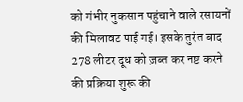को गंभीर नुकसान पहुंचाने वाले रसायनों की मिलावट पाई गई। इसके तुरंत बाद 278 लीटर दूध को ज़ब्त कर नष्ट करने की प्रक्रिया शुरू की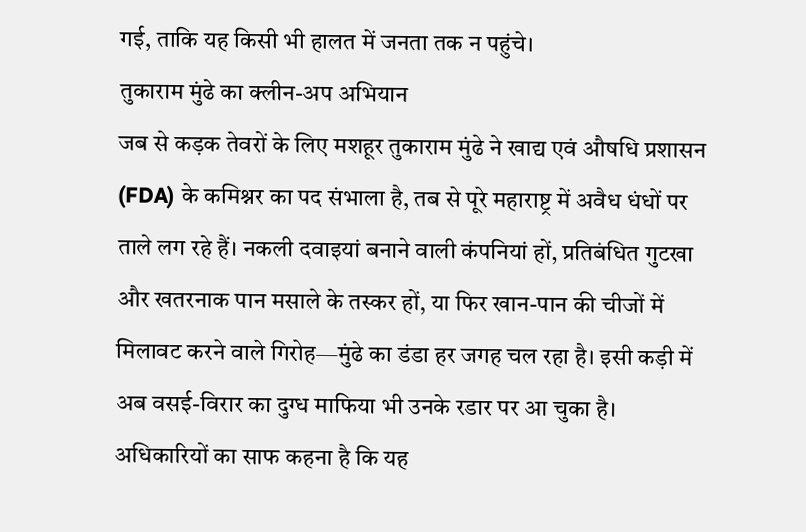गई, ताकि यह किसी भी हालत में जनता तक न पहुंचे।
तुकाराम मुंढे का क्लीन-अप अभियान
जब से कड़क तेवरों के लिए मशहूर तुकाराम मुंढे ने खाद्य एवं औषधि प्रशासन (FDA) के कमिश्नर का पद संभाला है, तब से पूरे महाराष्ट्र में अवैध धंधों पर ताले लग रहे हैं। नकली दवाइयां बनाने वाली कंपनियां हों, प्रतिबंधित गुटखा और खतरनाक पान मसाले के तस्कर हों, या फिर खान-पान की चीजों में मिलावट करने वाले गिरोह—मुंढे का डंडा हर जगह चल रहा है। इसी कड़ी में अब वसई-विरार का दुग्ध माफिया भी उनके रडार पर आ चुका है। अधिकारियों का साफ कहना है कि यह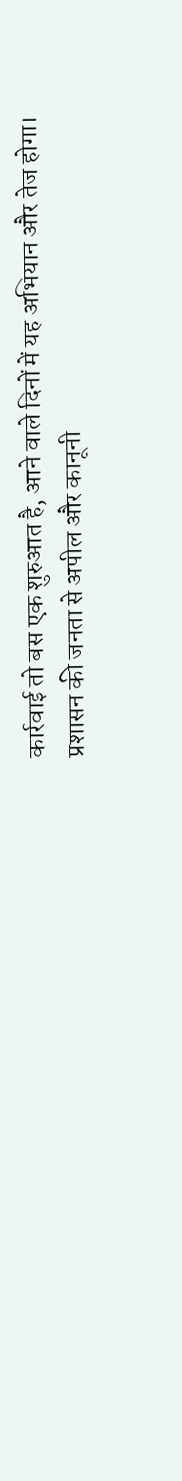कार्रवाई तो बस एक शुरुआत है, आने वाले दिनों में यह अभियान और तेज होगा।
प्रशासन की जनता से अपील और कानूनी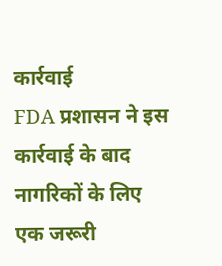कार्रवाई
FDA प्रशासन ने इस कार्रवाई के बाद नागरिकों के लिए एक जरूरी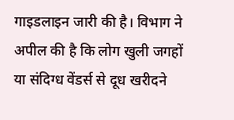गाइडलाइन जारी की है। विभाग ने अपील की है कि लोग खुली जगहों या संदिग्ध वेंडर्स से दूध खरीदने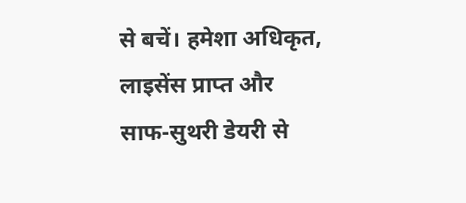से बचें। हमेशा अधिकृत, लाइसेंस प्राप्त और साफ-सुथरी डेयरी से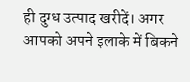ही दुग्ध उत्पाद खरीदें। अगर आपको अपने इलाके में बिकने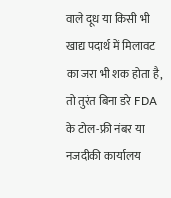वाले दूध या किसी भी खाद्य पदार्थ में मिलावट का जरा भी शक होता है, तो तुरंत बिना डरे FDA के टोल-फ्री नंबर या नजदीकी कार्यालय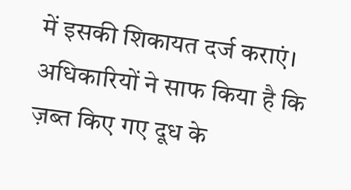में इसकी शिकायत दर्ज कराएं। अधिकारियों ने साफ किया है कि ज़ब्त किए गए दूध के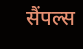सैंपल्स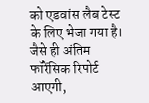को एडवांस लैब टेस्ट के लिए भेजा गया है। जैसे ही अंतिम फॉरेंसिक रिपोर्ट आएगी,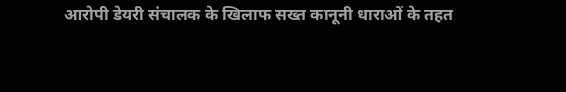आरोपी डेयरी संचालक के खिलाफ सख्त कानूनी धाराओं के तहत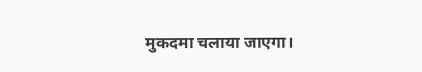मुकदमा चलाया जाएगा।